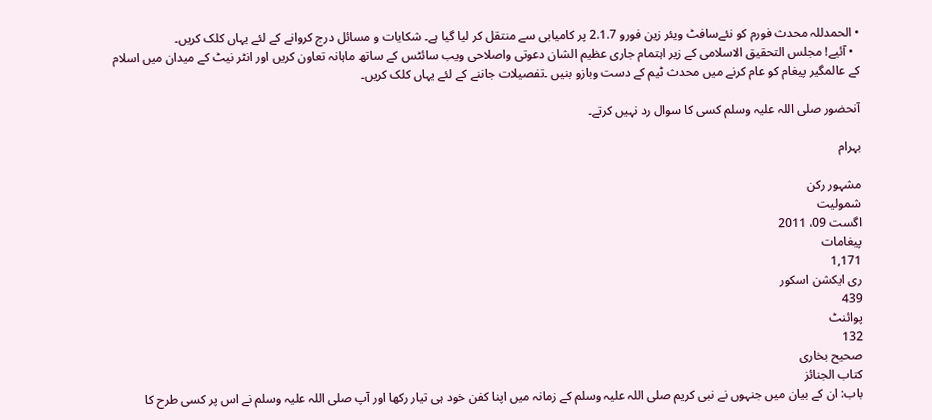• الحمدللہ محدث فورم کو نئےسافٹ ویئر زین فورو 2.1.7 پر کامیابی سے منتقل کر لیا گیا ہے۔ شکایات و مسائل درج کروانے کے لئے یہاں کلک کریں۔
  • آئیے! مجلس التحقیق الاسلامی کے زیر اہتمام جاری عظیم الشان دعوتی واصلاحی ویب سائٹس کے ساتھ ماہانہ تعاون کریں اور انٹر نیٹ کے میدان میں اسلام کے عالمگیر پیغام کو عام کرنے میں محدث ٹیم کے دست وبازو بنیں ۔تفصیلات جاننے کے لئے یہاں کلک کریں۔

آنحضور صلی اللہ علیہ وسلم کسی کا سوال رد نہیں کرتے۔

بہرام

مشہور رکن
شمولیت
اگست 09، 2011
پیغامات
1,171
ری ایکشن اسکور
439
پوائنٹ
132
صحیح بخاری
کتاب الجنائز
باب: ان کے بیان میں جنہوں نے نبی کریم صلی اللہ علیہ وسلم کے زمانہ میں اپنا کفن خود ہی تیار رکھا اور آپ صلی اللہ علیہ وسلم نے اس پر کسی طرح کا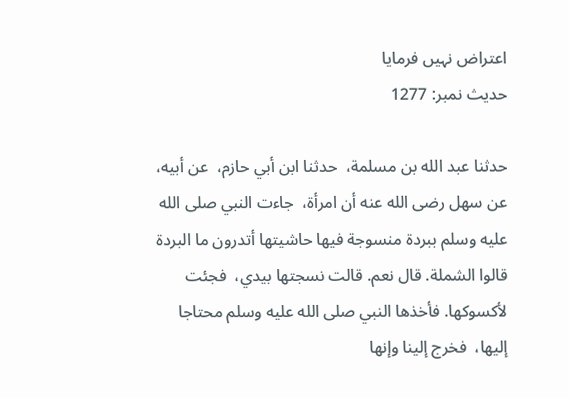اعتراض نہیں فرمایا
حدیث نمبر: 1277

حدثنا عبد الله بن مسلمة،  حدثنا ابن أبي حازم،  عن أبيه،  عن سهل رضى الله عنه أن امرأة،  جاءت النبي صلى الله عليه وسلم ببردة منسوجة فيها حاشيتها أتدرون ما البردة قالوا الشملة. قال نعم. قالت نسجتها بيدي،  فجئت لأكسوكها. فأخذها النبي صلى الله عليه وسلم محتاجا إليها،  فخرج إلينا وإنها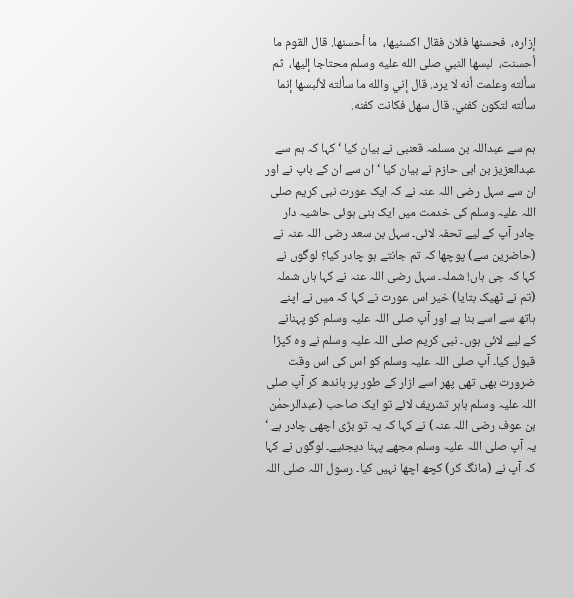إزاره،  فحسنها فلان فقال اكسنيها،  ما أحسنها. قال القوم ما أحسنت،  لبسها النبي صلى الله عليه وسلم محتاجا إليها،  ثم سألته وعلمت أنه لا يرد. قال إني والله ما سألته لألبسها إنما سألته لتكون كفني. قال سهل فكانت كفنه.

ہم سے عبداللہ بن مسلمہ قعنبی نے بیان کیا ‘ کہا کہ ہم سے عبدالعزیز بن ابی حازم نے بیان کیا ‘ ان سے ان کے باپ نے اور ان سے سہل رضی اللہ عنہ نے کہ ایک عورت نبی کریم صلی اللہ علیہ وسلم کی خدمت میں ایک بنی ہوئی حاشیہ دار چادر آپ کے لیے تحفہ لائی۔ سہل بن سعد رضی اللہ عنہ نے (حاضرین سے) پوچھا کہ تم جانتے ہو چادر کیا؟ لوگوں نے کہا کہ جی ہاں! شملہ۔ سہل رضی اللہ عنہ نے کہا ہاں شملہ (تم نے ٹھیک بتایا) خیر اس عورت نے کہا کہ میں نے اپنے ہاتھ سے اسے بنا ہے اور آپ صلی اللہ علیہ وسلم کو پہنانے کے لیے لائی ہوں۔ نبی کریم صلی اللہ علیہ وسلم نے وہ کپڑا قبول کیا۔ آپ صلی اللہ علیہ وسلم کو اس کی اس وقت ضرورت بھی تھی پھر اسے ازار کے طور پر باندھ کر آپ صلی اللہ علیہ وسلم باہر تشریف لائے تو ایک صاحب (عبدالرحمٰن بن عوف رضی اللہ عنہ) نے کہا کہ یہ تو بڑی اچھی چادر ہے ‘ یہ آپ صلی اللہ علیہ وسلم مجھے پہنا دیجئیے۔ لوگوں نے کہا کہ آپ نے (مانگ کر) کچھ اچھا نہیں کیا۔ رسول اللہ صلی اللہ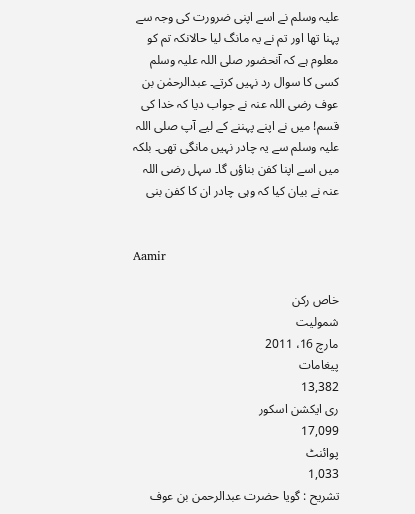علیہ وسلم نے اسے اپنی ضرورت کی وجہ سے پہنا تھا اور تم نے یہ مانگ لیا حالانکہ تم کو معلوم ہے کہ آنحضور صلی اللہ علیہ وسلم کسی کا سوال رد نہیں کرتے۔ عبدالرحمٰن بن عوف رضی اللہ عنہ نے جواب دیا کہ خدا کی قسم! میں نے اپنے پہننے کے لیے آپ صلی اللہ علیہ وسلم سے یہ چادر نہیں مانگی تھی۔ بلکہ میں اسے اپنا کفن بناؤں گا۔ سہل رضی اللہ عنہ نے بیان کیا کہ وہی چادر ان کا کفن بنی


Aamir

خاص رکن
شمولیت
مارچ 16، 2011
پیغامات
13,382
ری ایکشن اسکور
17,099
پوائنٹ
1,033
تشریح : گویا حضرت عبدالرحمن بن عوف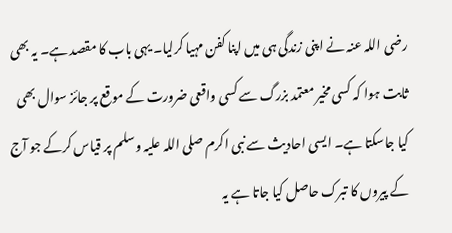رضی اللہ عنہ نے اپنی زندگی ہی میں اپنا کفن مہیا کرلیا۔ یہی باب کا مقصد ہے۔ یہ بھی ثابت ہوا کہ کسی مخیر معتمد بزرگ سے کسی واقعی ضرورت کے موقع پر جائز سوال بھی کیا جاسکتا ہے۔ ایسی احادیث سے نبی اکرم صلی اللہ علیہ وسلم پر قیاس کرکے جو آج کے پیروں کا تبرک حاصل کیا جاتا ہے یہ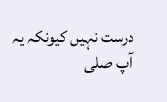درست نہیں کیونکہ یہ آپ صلی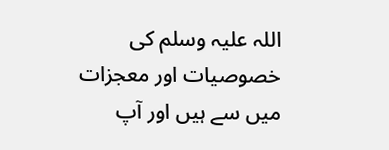اللہ علیہ وسلم کی خصوصیات اور معجزات میں سے ہیں اور آپ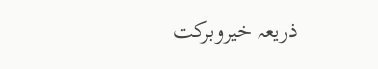ذریعہ خیروبرکت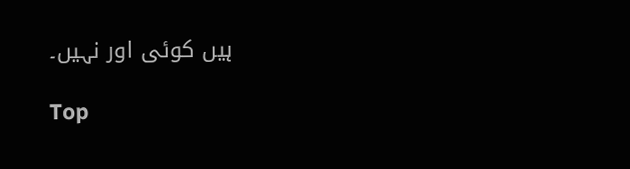ہیں کوئی اور نہیں۔

Top